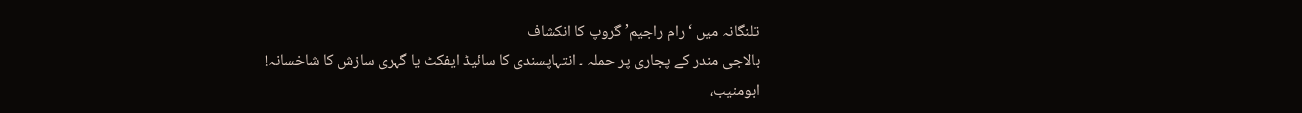تلنگانہ میں ‘ رام راجیم’ گروپ کا انکشاف
بالاجی مندر کے پجاری پر حملہ ۔ انتہاپسندی کا سائیڈ ایفکٹ یا گہری سازش کا شاخسانہ!
ابومنیب،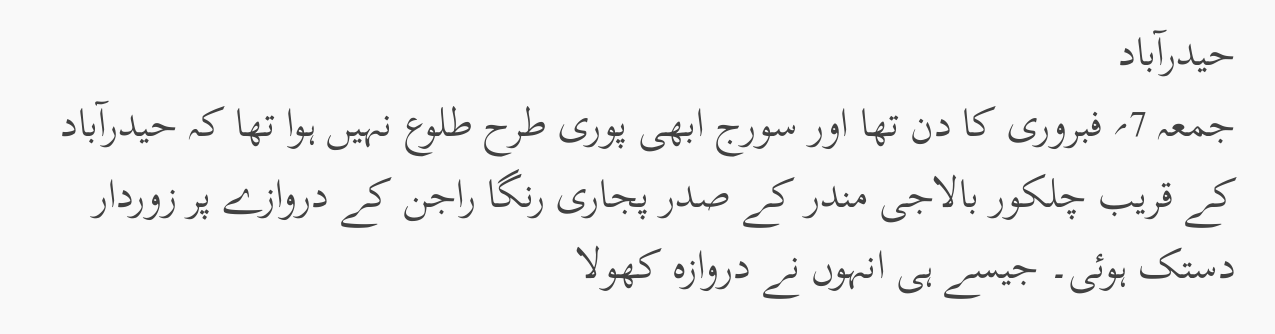حیدرآباد
جمعہ 7؍ فبروری کا دن تھا اور سورج ابھی پوری طرح طلوع نہیں ہوا تھا کہ حیدرآباد کے قریب چلکور بالاجی مندر کے صدر پجاری رنگا راجن کے دروازے پر زوردار دستک ہوئی۔ جیسے ہی انہوں نے دروازہ کھولا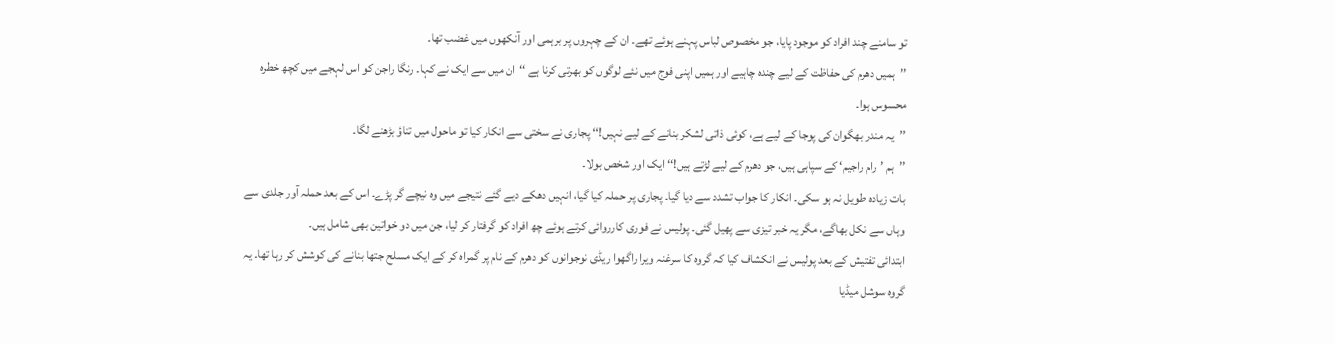تو سامنے چند افراد کو موجود پایا، جو مخصوص لباس پہنے ہوئے تھے۔ ان کے چہروں پر برہمی اور آنکھوں میں غضب تھا۔
’’ہمیں دھرم کی حفاظت کے لیے چندہ چاہیے اور ہمیں اپنی فوج میں نئے لوگوں کو بھرتی کرنا ہے ‘‘ان میں سے ایک نے کہا۔ رنگا راجن کو اس لہجے میں کچھ خطرہ محسوس ہوا۔
’’یہ مندر بھگوان کی پوجا کے لیے ہے، کوئی ذاتی لشکر بنانے کے لیے نہیں!‘‘ پجاری نے سختی سے انکار کیا تو ماحول میں تناؤ بڑھنے لگا۔
’’ہم ’رام راجیم‘ کے سپاہی ہیں، جو دھرم کے لیے لڑتے ہیں!‘‘ ایک اور شخص بولا۔
بات زیادہ طویل نہ ہو سکی۔ انکار کا جواب تشدد سے دیا گیا۔ پجاری پر حملہ کیا گیا، انہیں دھکے دیے گئے نتیجے میں وہ نیچے گر پڑے۔ اس کے بعد حملہ آور جلدی سے وہاں سے نکل بھاگے، مگر یہ خبر تیزی سے پھیل گئی۔ پولیس نے فوری کارروائی کرتے ہوئے چھ افراد کو گرفتار کر لیا، جن میں دو خواتین بھی شامل ہیں۔
ابتدائی تفتیش کے بعد پولیس نے انکشاف کیا کہ گروہ کا سرغنہ ویرا راگھوا ریڈی نوجوانوں کو دھرم کے نام پر گمراہ کر کے ایک مسلح جتھا بنانے کی کوشش کر رہا تھا۔ یہ گروہ سوشل میڈیا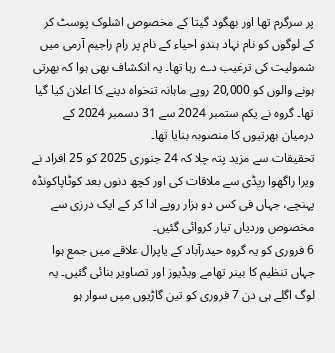پر سرگرم تھا اور بھگود گیتا کے مخصوص اشلوک پوسٹ کر کے لوگوں کو نام نہاد ہندو احیاء کے نام پر رام راجیم آرمی میں شمولیت کی ترغیب دے رہا تھا۔ یہ انکشاف بھی ہوا کہ بھرتی ہونے والوں کو 20,000 روپے ماہانہ تنخواہ دینے کا اعلان کیا گیا تھا۔ گروہ نے یکم ستمبر 2024 سے 31 دسمبر 2024 کے درمیان بھرتیوں کا منصوبہ بنایا تھا۔
تحقیقات سے مزید پتہ چلا کہ 24 جنوری 2025 کو 25 افراد نے ویرا راگھوا ریڈی سے ملاقات کی اور کچھ دنوں بعد کوٹاپاکونڈہ پہنچے، جہاں فی کس دو ہزار روپے ادا کر کے ایک درزی سے مخصوص وردیاں تیار کروائی گئیں۔
6 فروری کو یہ گروہ حیدرآباد کے یاپرال علاقے میں جمع ہوا جہاں تنظیم کا بینر تھامے ویڈیوز اور تصاویر بنائی گئیں۔ یہ لوگ اگلے ہی دن 7 فروری کو تین گاڑیوں میں سوار ہو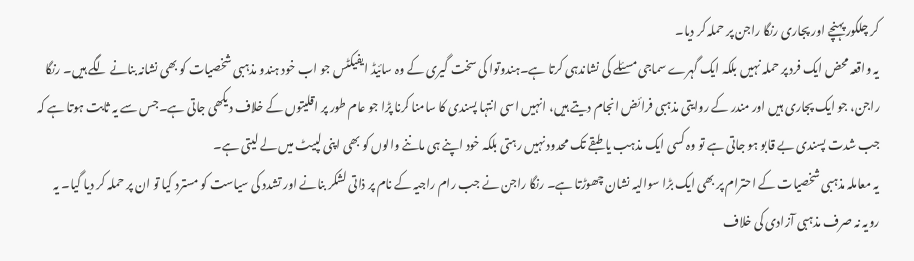کر چلکور پہنچے اور پجاری رنگا راجن پر حملہ کر دیا۔
یہ واقعہ محض ایک فرد پر حملہ نہیں بلکہ ایک گہرے سماجی مسئلے کی نشاندہی کرتا ہے۔ہندوتوا کی سخت گیری کے وہ سائیڈ ایفیکٹس جو اب خود ہندو مذہبی شخصیات کو بھی نشانہ بنانے لگے ہیں۔ رنگا راجن، جو ایک پجاری ہیں اور مندر کے روایتی مذہبی فرائض انجام دیتے ہیں، انہیں اسی انتہا پسندی کا سامنا کرنا پڑا جو عام طور پر اقلیتوں کے خلاف دیکھی جاتی ہے۔جس سے یہ ثابت ہوتا ہے کہ جب شدت پسندی بے قابو ہو جاتی ہے تو وہ کسی ایک مذہب یا طبقے تک محدود نہیں رہتی بلکہ خود اپنے ہی ماننے والوں کو بھی اپنی لپیٹ میں لے لیتی ہے۔
یہ معاملہ مذہبی شخصیات کے احترام پر بھی ایک بڑا سوالیہ نشان چھوڑتا ہے۔ رنگا راجن نے جب رام راجیہ کے نام پر ذاتی لشکر بنانے اور تشدد کی سیاست کو مسترد کیا تو ان پر حملہ کر دیا گیا۔ یہ رویہ نہ صرف مذہبی آزادی کی خلاف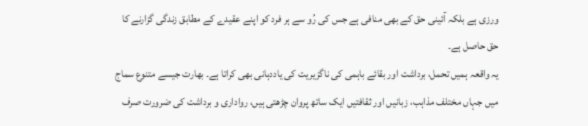ورزی ہے بلکہ آئینی حق کے بھی منافی ہے جس کی رُو سے ہر فرد کو اپنے عقیدے کے مطابق زندگی گزارنے کا حق حاصل ہے۔
یہ واقعہ ہمیں تحمل، برداشت اور بقائے باہمی کی ناگزیریت کی یاددہانی بھی کراتا ہے۔ بھارت جیسے متنوع سماج میں جہاں مختلف مذاہب، زبانیں اور ثقافتیں ایک ساتھ پروان چڑھتی ہیں، رواداری و برداشت کی ضرورت صرف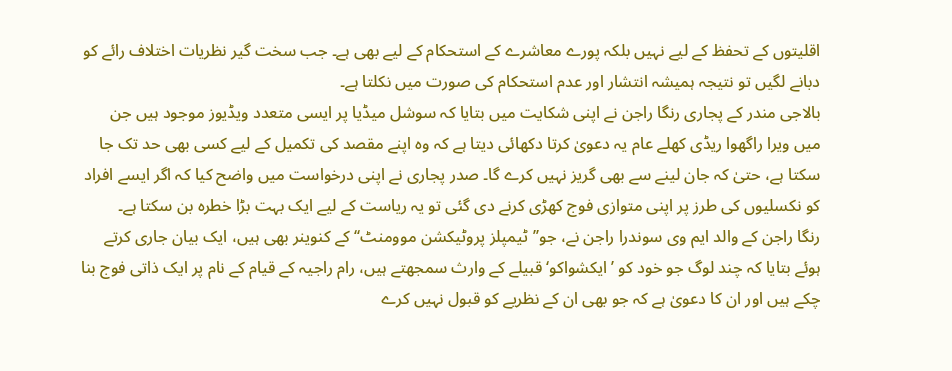اقلیتوں کے تحفظ کے لیے نہیں بلکہ پورے معاشرے کے استحکام کے لیے بھی ہے۔ جب سخت گیر نظریات اختلاف رائے کو دبانے لگیں تو نتیجہ ہمیشہ انتشار اور عدم استحکام کی صورت میں نکلتا ہے۔
بالاجی مندر کے پجاری رنگا راجن نے اپنی شکایت میں بتایا کہ سوشل میڈیا پر ایسی متعدد ویڈیوز موجود ہیں جن میں ویرا راگھوا ریڈی کھلے عام یہ دعویٰ کرتا دکھائی دیتا ہے کہ وہ اپنے مقصد کی تکمیل کے لیے کسی بھی حد تک جا سکتا ہے، حتیٰ کہ جان لینے سے بھی گریز نہیں کرے گا۔ صدر پجاری نے اپنی درخواست میں واضح کیا کہ اگر ایسے افراد کو نکسلیوں کی طرز پر اپنی متوازی فوج کھڑی کرنے دی گئی تو یہ ریاست کے لیے ایک بہت بڑا خطرہ بن سکتا ہے۔
رنگا راجن کے والد ایم وی سوندرا راجن نے، جو’’ٹیمپلز پروٹیکشن موومنٹ‘‘ کے کنوینر بھی ہیں، ایک بیان جاری کرتے ہوئے بتایا کہ چند لوگ جو خود کو ’ایکشواکو‘ قبیلے کے وارث سمجھتے ہیں، رام راجیہ کے قیام کے نام پر ایک ذاتی فوج بنا چکے ہیں اور ان کا دعویٰ ہے کہ جو بھی ان کے نظریے کو قبول نہیں کرے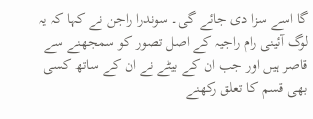گا اسے سزا دی جائے گی۔ سوندرا راجن نے کہا کہ یہ لوگ آئینی رام راجیہ کے اصل تصور کو سمجھنے سے قاصر ہیں اور جب ان کے بیٹے نے ان کے ساتھ کسی بھی قسم کا تعلق رکھنے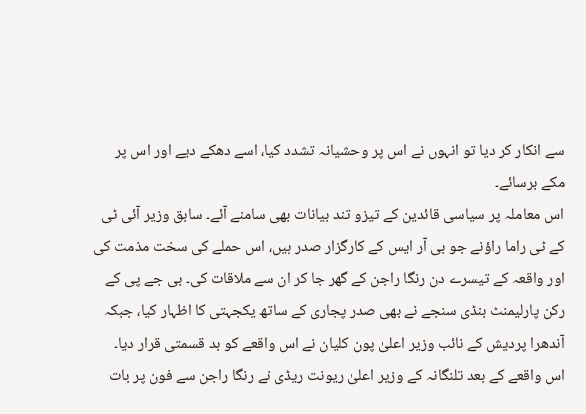سے انکار کر دیا تو انہوں نے اس پر وحشیانہ تشدد کیا، اسے دھکے دیے اور اس پر مکے برسائے۔
اس معاملہ پر سیاسی قائدین کے تیزو تند بیانات بھی سامنے آئے۔ سابق وزیر آئی ٹی کے ٹی راما راؤنے جو بی آر ایس کے کارگزار صدر ہیں، اس حملے کی سخت مذمت کی اور واقعہ کے تیسرے دن رنگا راجن کے گھر جا کر ان سے ملاقات کی۔ بی جے پی کے رکن پارلیمنٹ بنڈی سنجے نے بھی صدر پجاری کے ساتھ یکجہتی کا اظہار کیا، جبکہ آندھرا پردیش کے نائب وزیر اعلیٰ پون کلیان نے اس واقعے کو بد قسمتی قرار دیا۔
اس واقعے کے بعد تلنگانہ کے وزیر اعلیٰ ریونت ریڈی نے رنگا راجن سے فون پر بات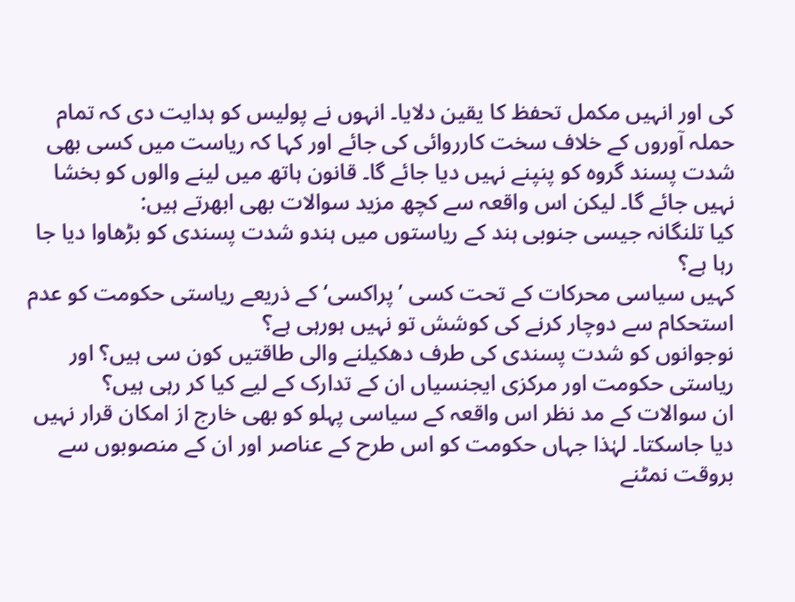کی اور انہیں مکمل تحفظ کا یقین دلایا۔ انہوں نے پولیس کو ہدایت دی کہ تمام حملہ آوروں کے خلاف سخت کارروائی کی جائے اور کہا کہ ریاست میں کسی بھی شدت پسند گروہ کو پنپنے نہیں دیا جائے گا۔ قانون ہاتھ میں لینے والوں کو بخشا نہیں جائے گا۔ لیکن اس واقعہ سے کچھ مزید سوالات بھی ابھرتے ہیں:
کیا تلنگانہ جیسی جنوبی ہند کے ریاستوں میں ہندو شدت پسندی کو بڑھاوا دیا جا رہا ہے؟
کہیں سیاسی محرکات کے تحت کسی ’پراکسی‘ کے ذریعے ریاستی حکومت کو عدم استحکام سے دوچار کرنے کی کوشش تو نہیں ہورہی ہے؟
نوجوانوں کو شدت پسندی کی طرف دھکیلنے والی طاقتیں کون سی ہیں؟ اور
ریاستی حکومت اور مرکزی ایجنسیاں ان کے تدارک کے لیے کیا کر رہی ہیں؟
ان سوالات کے مد نظر اس واقعہ کے سیاسی پہلو کو بھی خارج از امکان قرار نہیں دیا جاسکتا۔ لہٰذا جہاں حکومت کو اس طرح کے عناصر اور ان کے منصوبوں سے بروقت نمٹنے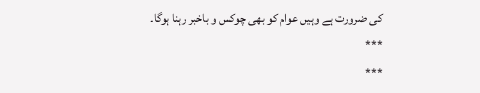کی ضرورت ہے وہیں عوام کو بھی چوکس و باخبر رہنا ہوگا۔
***
***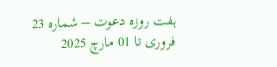ہفت روزہ دعوت – شمارہ 23 فروری تا 01 مارچ 2025